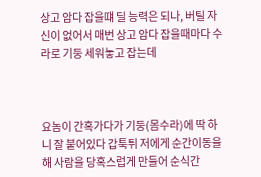상고 암다 잡을떄 딜 능력은 되나, 버틸 자신이 없어서 매번 상고 암다 잡을때마다 수라로 기둥 세워놓고 잡는데



요놈이 간혹가다가 기둥(몸수라)에 딱 하니 잘 붙어있다 갑툭튀 저에게 순간이동을 해 사람을 당혹스럽게 만들어 순식간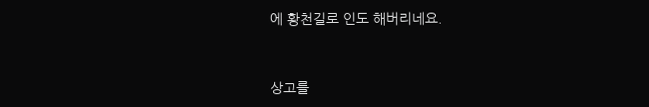에 황천길로 인도 해버리네요.



상고를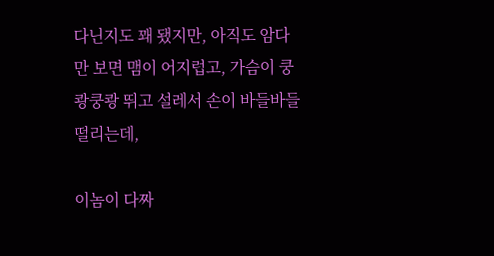다닌지도 꽤 됐지만, 아직도 암다만 보면 맴이 어지럽고, 가슴이 쿵쾅쿵쾅 뛰고 설레서 손이 바들바들 떨리는데,

이놈이 다짜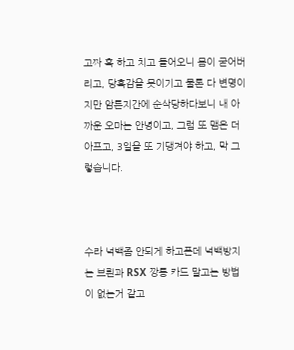고짜 훅 하고 치고 들어오니 몸이 굳어버리고, 당혹감을 못이기고 물론 다 변명이지만 암튼지간에 순삭당하다보니 내 아까운 오마는 안녕이고, 그럼 또 맴은 더 아프고, 3일을 또 기댕겨야 하고, 막 그렇습니다.



수라 넉백좀 안되게 하고픈데 넉백방지는 브릔과 RSX 깡통 카드 말고는 방법이 없는거 같고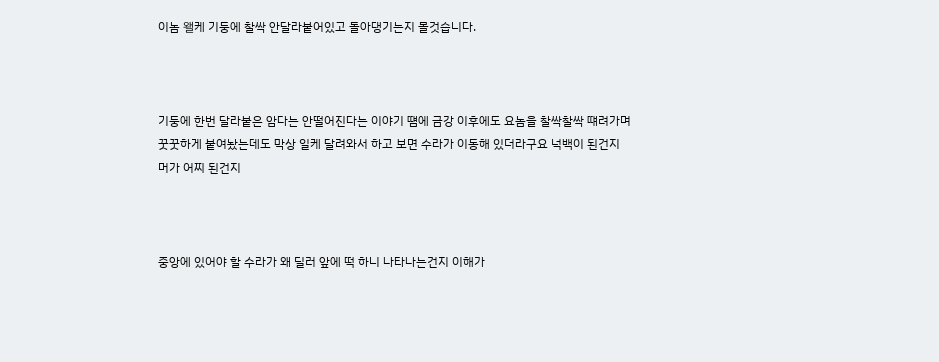이놈 왤케 기둥에 찰싹 안달라붙어있고 돌아댕기는지 몰것습니다.



기둥에 한번 달라붙은 암다는 안떨어진다는 이야기 떔에 금강 이후에도 요놈을 찰싹찰싹 떄려가며 꿋꿋하게 붙여놨는데도 막상 일케 달려와서 하고 보면 수라가 이동해 있더라구요 넉백이 된건지 머가 어찌 된건지



중앙에 있어야 할 수라가 왜 딜러 앞에 떡 하니 나타나는건지 이해가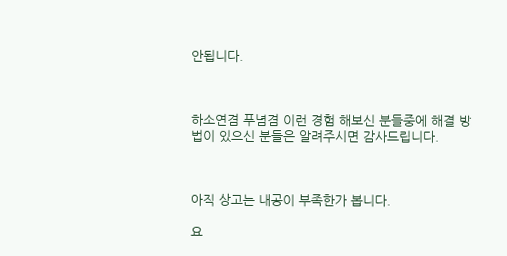안됩니다.



하소연겸 푸념겸 이런 경험 해보신 분들중에 해결 방법이 있으신 분들은 알려주시면 감사드립니다.



아직 상고는 내공이 부족한가 봅니다.

요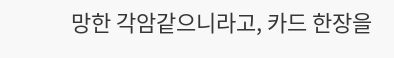망한 각암같으니라고, 카드 한장을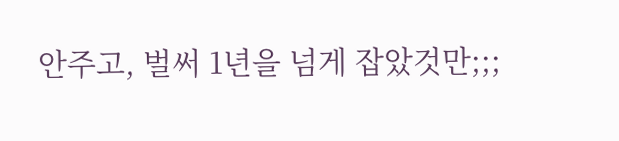안주고, 벌써 1년을 넘게 잡았것만;;;